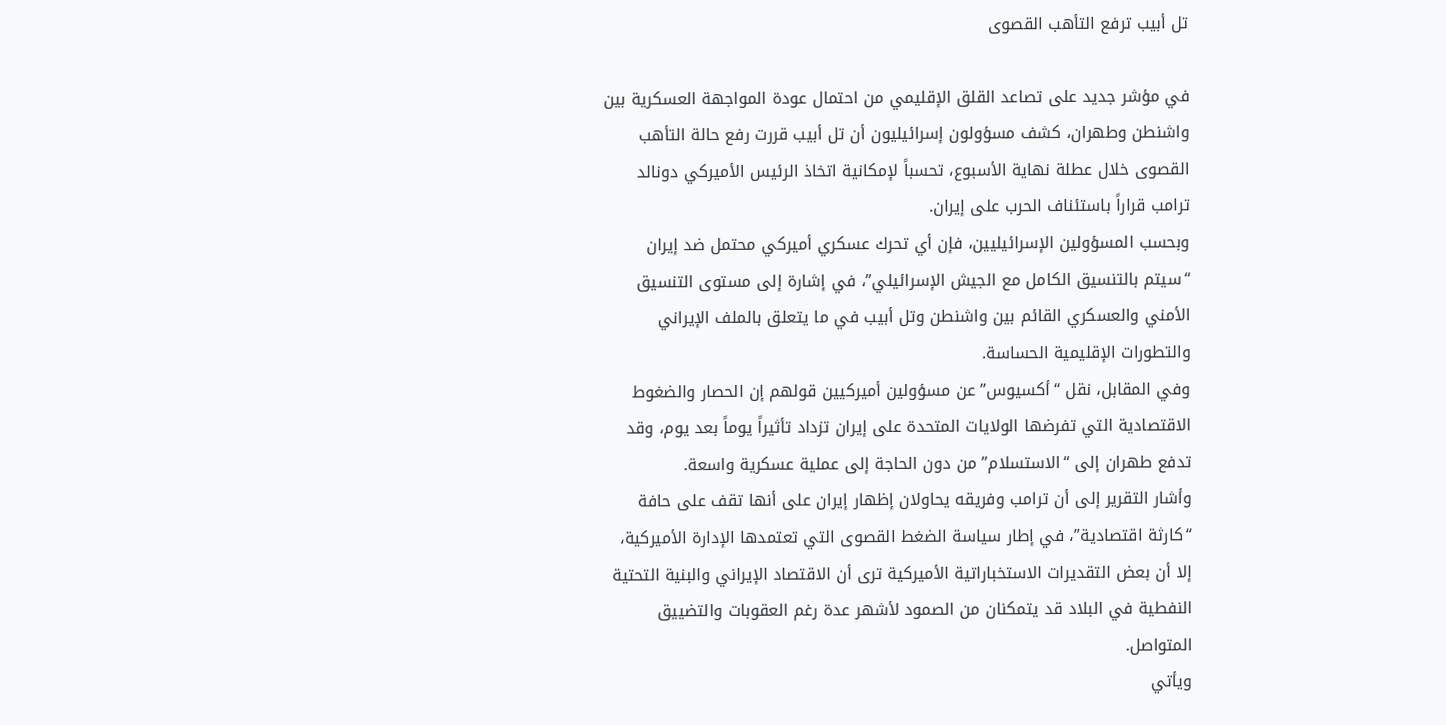تل أبيب ترفع التأهب القصوى

في مؤشر جديد على تصاعد القلق الإقليمي من احتمال عودة المواجهة العسكرية بين واشنطن وطهران، كشف مسؤولون إسرائيليون أن تل أبيب قررت رفع حالة التأهب القصوى خلال عطلة نهاية الأسبوع، تحسباً لإمكانية اتخاذ الرئيس الأميركي دونالد ترامب قراراً باستئناف الحرب على إيران.
وبحسب المسؤولين الإسرائيليين، فإن أي تحرك عسكري أميركي محتمل ضد إيران “سيتم بالتنسيق الكامل مع الجيش الإسرائيلي”، في إشارة إلى مستوى التنسيق الأمني والعسكري القائم بين واشنطن وتل أبيب في ما يتعلق بالملف الإيراني والتطورات الإقليمية الحساسة.
وفي المقابل، نقل “أكسيوس” عن مسؤولين أميركيين قولهم إن الحصار والضغوط الاقتصادية التي تفرضها الولايات المتحدة على إيران تزداد تأثيراً يوماً بعد يوم، وقد تدفع طهران إلى “الاستسلام” من دون الحاجة إلى عملية عسكرية واسعة.
وأشار التقرير إلى أن ترامب وفريقه يحاولان إظهار إيران على أنها تقف على حافة “كارثة اقتصادية”، في إطار سياسة الضغط القصوى التي تعتمدها الإدارة الأميركية، إلا أن بعض التقديرات الاستخباراتية الأميركية ترى أن الاقتصاد الإيراني والبنية التحتية النفطية في البلاد قد يتمكنان من الصمود لأشهر عدة رغم العقوبات والتضييق المتواصل.
ويأتي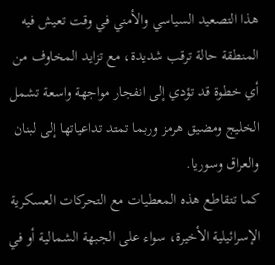هذا التصعيد السياسي والأمني في وقت تعيش فيه المنطقة حالة ترقب شديدة، مع تزايد المخاوف من أي خطوة قد تؤدي إلى انفجار مواجهة واسعة تشمل الخليج ومضيق هرمز وربما تمتد تداعياتها إلى لبنان والعراق وسوريا.
كما تتقاطع هذه المعطيات مع التحركات العسكرية الإسرائيلية الأخيرة، سواء على الجبهة الشمالية أو في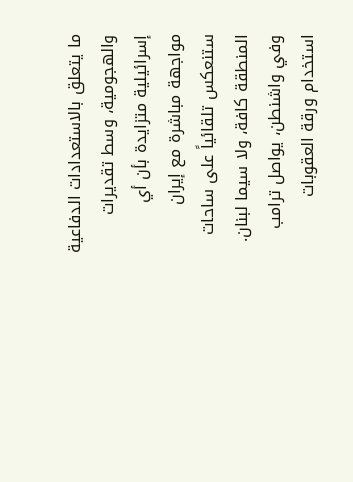ما يتعلق بالاستعدادات الدفاعية والهجومية، وسط تقديرات إسرائيلية متزايدة بأن أي مواجهة مباشرة مع إيران ستنعكس تلقائياً على ساحات المنطقة كافة، ولا سيما لبنان.
وفي واشنطن، يواصل ترامب استخدام ورقة العقوبات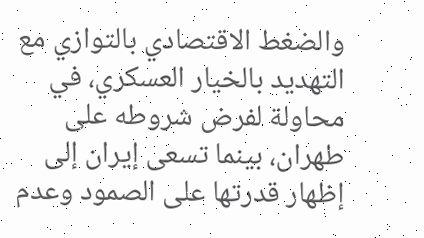والضغط الاقتصادي بالتوازي مع التهديد بالخيار العسكري، في محاولة لفرض شروطه على طهران، بينما تسعى إيران إلى إظهار قدرتها على الصمود وعدم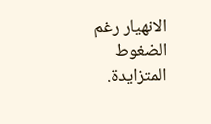الانهيار رغم الضغوط المتزايدة.